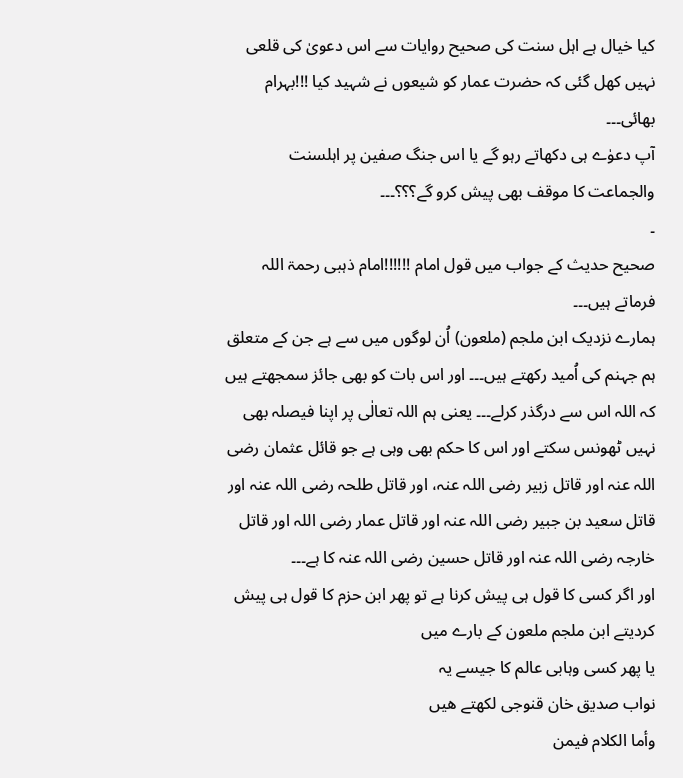کیا خیال ہے اہل سنت کی صحیح روایات سے اس دعویٰ کی قلعی نہیں کھل گئی کہ حضرت عمار کو شیعوں نے شہید کیا !!!بہرام بھائی۔۔۔
آپ دعوٰے ہی دکھاتے رہو گے یا اس جنگ صفین پر اہلسنت والجماعت کا موقف بھی پیش کرو گے؟؟؟۔۔۔
۔
صحیح حدیث کے جواب میں قول امام !!!!!!امام ذہبی رحمۃ اللہ فرماتے ہیں۔۔۔
ہمارے نزدیک ابن ملجم (ملعون) اُن لوگوں میں سے ہے جن کے متعلق ہم جہنم کی اُمید رکھتے ہیں۔۔۔ اور اس بات کو بھی جائز سمجھتے ہیں کہ اللہ اس سے درگذر کرلے۔۔۔ یعنی ہم اللہ تعالٰی پر اپنا فیصلہ بھی نہیں ٹھونس سکتے اور اس کا حکم بھی وہی ہے جو قائل عثمان رضی اللہ عنہ اور قاتل زبیر رضی اللہ عنہ، اور قاتل طلحہ رضی اللہ عنہ اور قاتل سعید بن جبیر رضی اللہ عنہ اور قاتل عمار رضی اللہ اور قاتل خارجہ رضی اللہ عنہ اور قاتل حسین رضی اللہ عنہ کا ہے۔۔۔
اور اگر کسی کا قول ہی پیش کرنا ہے تو پھر ابن حزم کا قول ہی پیش کردیتے ابن ملجم ملعون کے بارے میں
یا پھر کسی وہابی عالم کا جیسے یہ
نواب صدیق خان قنوجی لکھتے ھیں
وأما الكلام فيمن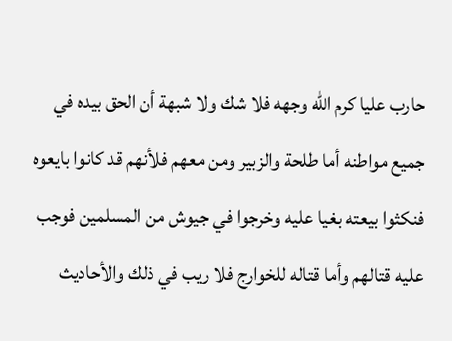حارب عليا كرم الله وجهه فلا شك ولا شبهة أن الحق بيده في جميع مواطنه أما طلحة والزبير ومن معهم فلأنهم قد كانوا بايعوه فنكثوا بيعته بغيا عليه وخرجوا في جيوش من المسلمين فوجب عليه قتالهم وأما قتاله للخوارج فلا ريب في ذلك والأحاديث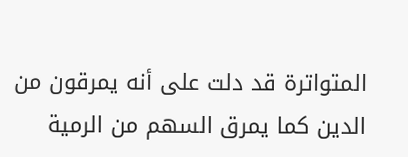المتواترة قد دلت على أنه يمرقون من الدين كما يمرق السهم من الرمية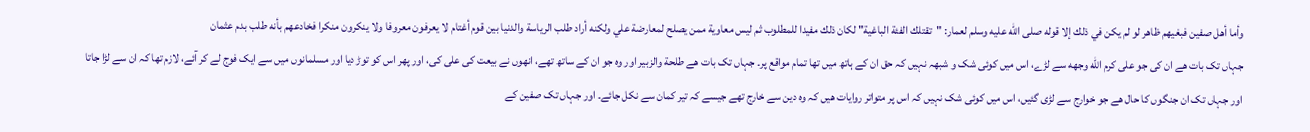وأما أهل صفين فبغيهم ظاهر لو لم يكن في ذلك إلا قوله صلى الله عليه وسلم لعمار: "تقتلك الفئة الباغية" لكان ذلك مفيدا للمطلوب ثم ليس معاوية ممن يصلح لمعارضة علي ولكنه أراد طلب الرياسة والدنيا بين قوم أغتام لا يعرفون معروفا ولا ينكرون منكرا فخادعهم بأنه طلب بدم عثمان
جہاں تک بات ھے ان کی جو علی كرم الله وجهه سے لڑے، اس میں کوئی شک و شبھہ نہیں کہ حق ان کے ہاتھ میں تھا تمام مواقع پر۔ جہاں تک بات ھے طلحة والزبير اور وہ جو ان کے ساتھ تھے، انھوں نے بیعت کی علی کی، اور پھر اس کو توڑ دیا اور مسلمانوں میں سے ایک فوج لے کر آئے، لازم تھا کہ ان سے لڑا جاتا
اور جہاں تک ان جنگوں کا حال ھے جو خوارج سے لڑی گئیں، اس میں کوئی شک نہیں کہ اس پر متواتر روایات ھیں کہ وہ دین سے خارج تھے جیسے کہ تیر کمان سے نکل جائے۔ اور جہاں تک صفین کے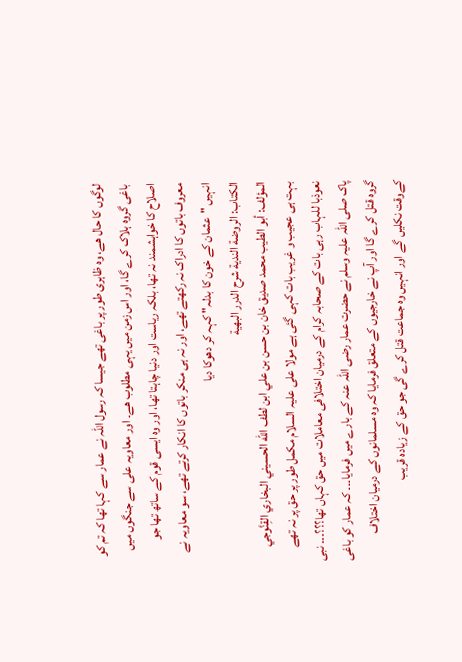لوگوں کا حال ھے، وہ ظاہری طور پر باغی تھے جیسا کہ رسول اللہ نے عمار سے کہا تھا کہ تم کو باغی گروہ ہلاک کرے گا، اور اس زمن میں یہی مطلوب ھے۔ اور معاویہ علی سے جنگوں میں اصلاح کا خواہشمند نہ تھا، بلکہ ریاست اور دنیا چاہتا تھا، اور وہ ایسی قوم کے ساتھ تھا جو معروف باتوں کا ادراک نہ رکھتے تھے، اور نہ ہی منکر باتوں کا انکار کرتے تھے، سو معاویہ نے انہیں "عثمان کے خون کا بدلہ" کہہ کر دھوکا دیا
الكتاب: الروضة الندية شرح الدرر البهية
المؤلف: أبو الطيب محمد صديق خان بن حسن بن علي ابن لطف الله الحسيني البخاري القِنَّوجي
بہت ہی عجیب و غریب بات کہی گئی ہے مولا علی علیہ السلام مکمل طور پر حق پر نہ تھے نعوذبا للہاب رہی بات کے صحابہ کرام کے درمیان اختلافی معاملات میں حق کہاں تھا؟؟؟۔۔۔ نبی پاک صلی اللہ علیہ وسلم نے حضرت عمار رضی اللہ عنہ کے بارے میں فرمایا۔۔۔ کہ عمار کو باغی گروہ قتل کرے گا اور آپ نے خارجیوں کے متعلق فرمایا کہ وہ مسلمانوں کے درمیان اختلاف کےوقت نکلیں گے اور انہیں وہ جماعت قتل کرے گی جو حق کے زیادہ قریب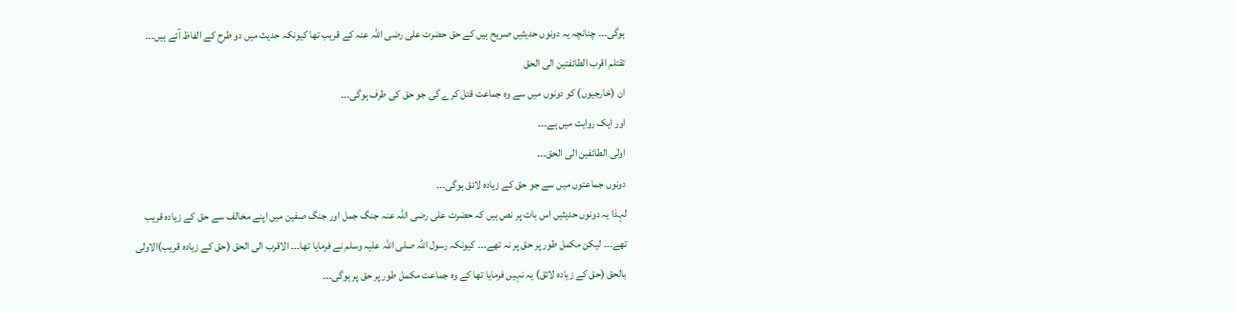ہوگی۔۔۔ چنانچہ یہ دونوں حدیثیں صریح ہیں کے حق حضرت علی رضی اللہ عنہ کے قریب تھا کیونکہ حدیث میں دو طرح کے الفاظ آئے ہیں۔۔۔
تقتلم اقرب الطائفتین الی الحق
ان (خارجیوں) کو دونوں میں سے وہ جماعت قتل کرے گی جو حق کی طرف ہوگی۔۔۔
اور ایک روایت میں ہے۔۔۔
اولٰی الطائفین الی الحق۔۔۔
دونوں جماعتوں میں سے جو حق کے زیادہ لائق ہوگی۔۔۔
لہذا یہ دونوں حدیثیں اس بات پر نص ہیں کہ حضرت علی رضی اللہ عنہ جنگ جمل اور جنگ صفین میں اپنے مخالف سے حق کے زیادہ قریب تھے۔۔۔ لیکن مکمل طور پر حق پر نہ تھے۔۔۔ کیونکہ رسول اللہ صلی اللہ علیہ وسلم نے فرمایا تھا۔۔۔ الاقرب الی الحق (حق کے زیادہ قریب)الاولی بالحق (حق کے زیادہ لائق) یہ نہیں فرمایا تھا کے وہ جماعت مکمل طور پر حق پر ہوگی۔۔۔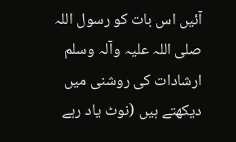آئیں اس بات کو رسول اللہ صلی اللہ علیہ وآلہ وسلم ارشادات کی روشنی میں دیکھتے ہیں (نوٹ یاد رہے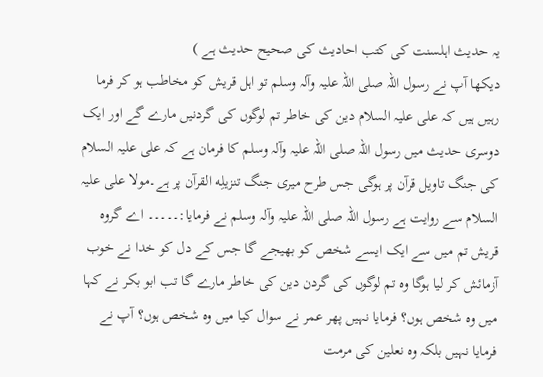یہ حدیث اہلسنت کی کتب احادیث کی صحیح حدیث ہے )
دیکھا آپ نے رسول اللہ صلی اللہ علیہ وآلہ وسلم تو اہل قریش کو مخاطب ہو کر فرما رہیں ہیں کہ علی علیہ السلام دین کی خاطر تم لوگوں کی گردنیں مارے گے اور ایک دوسری حدیث میں رسول اللہ صلی اللہ علیہ وآلہ وسلم کا فرمان ہے کہ علی علیہ السلام کی جنگ تاویل قرآن پر ہوگی جس طرح میری جنگ تنزيلِه القرآن پر ہے۔مولا علی علیہ السلام سے روایت ہے رسول اللہ صلی اللہ علیہ وآلہ وسلم نے فرمایا:۔۔۔۔۔ اے گروہ قریش تم میں سے ایک ایسے شخص کو بھیجے گا جس کے دل کو خدا نے خوب آزمائش کر لیا ہوگا وہ تم لوگوں کی گردن دین کی خاطر مارے گا تب ابو بکر نے کہا میں وہ شخص ہوں؟ فرمایا نہیں پھر عمر نے سوال کیا میں وہ شخص ہوں؟ آپ نے فرمایا نہیں بلکہ وہ نعلین کی مرمت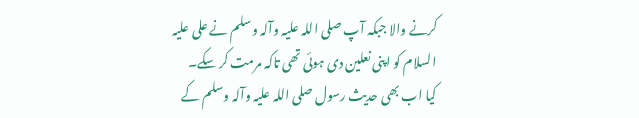کرنے والا جبکہ آپ صلی اللہ علیہ وآلہ وسلم نے علی علیہ السلام کو اپنی نعلین دی ہوئی تھی تاکہ مرمت کر سکے۔
کیا اب بھی حدیث رسول صلی اللہ علیہ وآلہ وسلم کے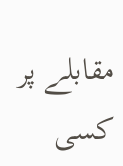مقابلے پر کسی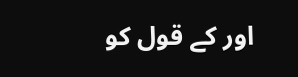اور کے قول کو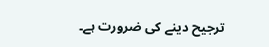ترجیح دینے کی ضرورت ہے۔